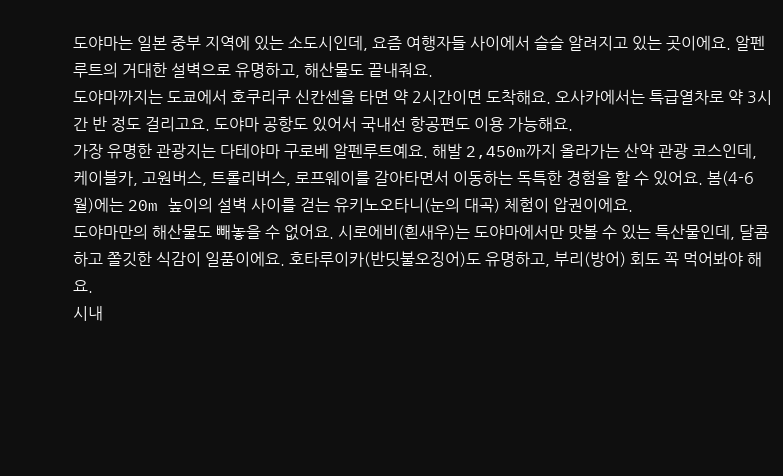도야마는 일본 중부 지역에 있는 소도시인데, 요즘 여행자들 사이에서 슬슬 알려지고 있는 곳이에요. 알펜루트의 거대한 설벽으로 유명하고, 해산물도 끝내줘요.
도야마까지는 도쿄에서 호쿠리쿠 신칸센을 타면 약 2시간이면 도착해요. 오사카에서는 특급열차로 약 3시간 반 정도 걸리고요. 도야마 공항도 있어서 국내선 항공편도 이용 가능해요.
가장 유명한 관광지는 다테야마 구로베 알펜루트예요. 해발 2,450m까지 올라가는 산악 관광 코스인데, 케이블카, 고원버스, 트롤리버스, 로프웨이를 갈아타면서 이동하는 독특한 경험을 할 수 있어요. 봄(4-6월)에는 20m 높이의 설벽 사이를 걷는 유키노오타니(눈의 대곡) 체험이 압권이에요.
도야마만의 해산물도 빼놓을 수 없어요. 시로에비(흰새우)는 도야마에서만 맛볼 수 있는 특산물인데, 달콤하고 쫄깃한 식감이 일품이에요. 호타루이카(반딧불오징어)도 유명하고, 부리(방어) 회도 꼭 먹어봐야 해요.
시내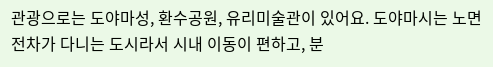관광으로는 도야마성, 환수공원, 유리미술관이 있어요. 도야마시는 노면전차가 다니는 도시라서 시내 이동이 편하고, 분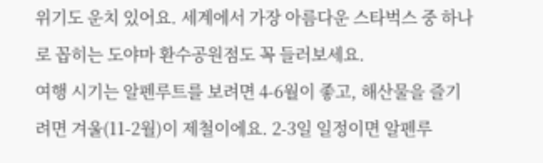위기도 운치 있어요. 세계에서 가장 아름다운 스타벅스 중 하나로 꼽히는 도야마 환수공원점도 꼭 들러보세요.
여행 시기는 알펜루트를 보려면 4-6월이 좋고, 해산물을 즐기려면 겨울(11-2월)이 제철이에요. 2-3일 일정이면 알펜루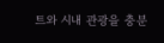트와 시내 관광을 충분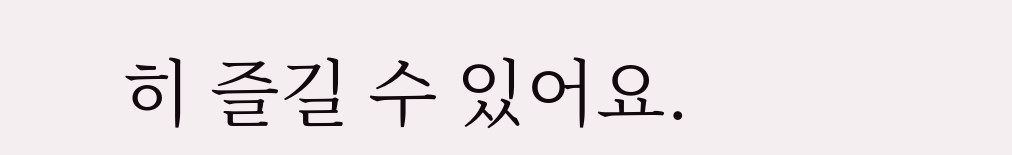히 즐길 수 있어요.